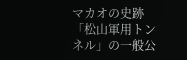マカオの史跡「松山軍用トンネル」の一般公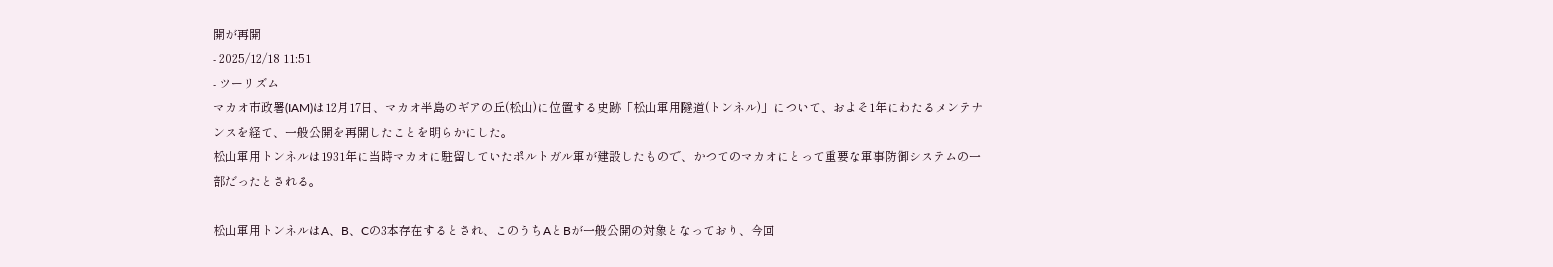開が再開
- 2025/12/18 11:51
- ツーリズム
マカオ市政署(IAM)は12月17日、マカオ半島のギアの丘(松山)に位置する史跡「松山軍用隧道(トンネル)」について、およそ1年にわたるメンテナンスを経て、一般公開を再開したことを明らかにした。
松山軍用トンネルは1931年に当時マカオに駐留していたポルトガル軍が建設したもので、かつてのマカオにとって重要な軍事防御システムの一部だったとされる。

松山軍用トンネルはA、B、Cの3本存在するとされ、このうちAとBが一般公開の対象となっており、今回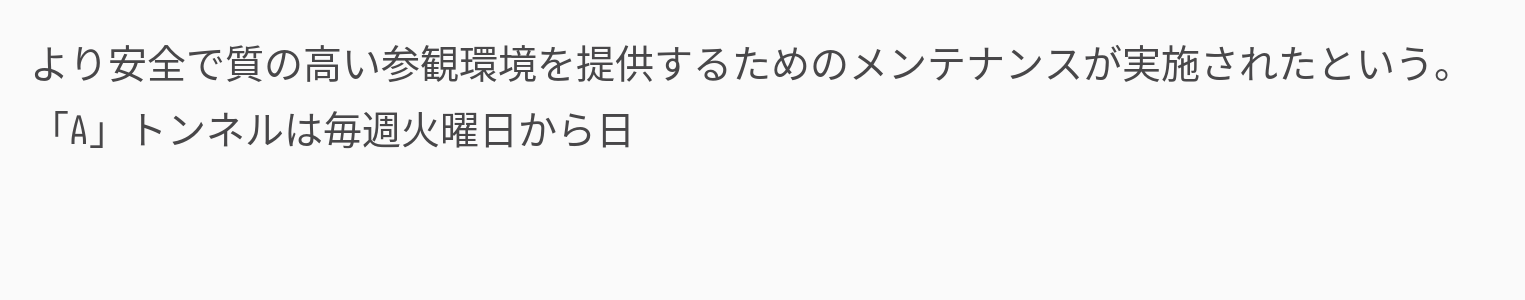より安全で質の高い参観環境を提供するためのメンテナンスが実施されたという。
「A」トンネルは毎週火曜日から日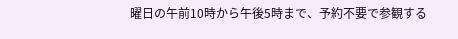曜日の午前10時から午後5時まで、予約不要で参観する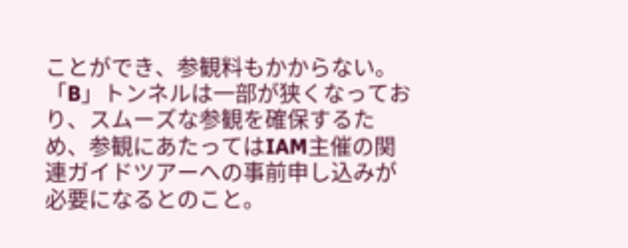ことができ、参観料もかからない。「B」トンネルは一部が狭くなっており、スムーズな参観を確保するため、参観にあたってはIAM主催の関連ガイドツアーへの事前申し込みが必要になるとのこと。